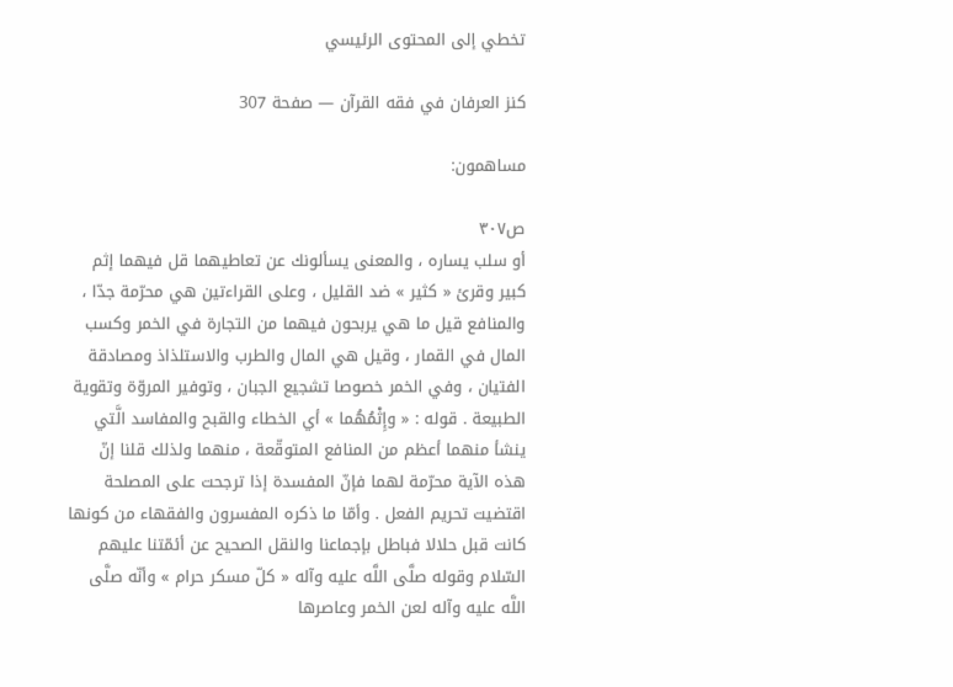تخطي إلى المحتوى الرئيسي

كنز العرفان في فقه القرآن — صفحة 307

مساهمون:

ص٣٠٧
أو سلب يساره ، والمعنى يسألونك عن تعاطيهما قل فيهما إثم كبير وقرئ « كثير » ضد القليل ، وعلى القراءتين هي محرّمة جدّا ، والمنافع قيل ما هي يربحون فيهما من التجارة في الخمر وكسب المال في القمار ، وقيل هي المال والطرب والاستلذاذ ومصادقة الفتيان ، وفي الخمر خصوصا تشجيع الجبان ، وتوفير المروّة وتقوية الطبيعة . قوله : « وإِثْمُهُما » أي الخطاء والقبح والمفاسد الَّتي ينشأ منهما أعظم من المنافع المتوقّعة ، منهما ولذلك قلنا إنّ هذه الآية محرّمة لهما فإنّ المفسدة إذا ترجحت على المصلحة اقتضيت تحريم الفعل . وأمّا ما ذكره المفسرون والفقهاء من كونها كانت قبل حلالا فباطل بإجماعنا والنقل الصحيح عن أئمّتنا عليهم السّلام وقوله صلَّى اللَّه عليه وآله « كلّ مسكر حرام » وأنّه صلَّى اللَّه عليه وآله لعن الخمر وعاصرها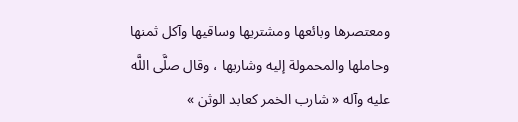ومعتصرها وبائعها ومشتريها وساقيها وآكل ثمنها وحاملها والمحمولة إليه وشاربها ، وقال صلَّى اللَّه عليه وآله « شارب الخمر كعابد الوثن »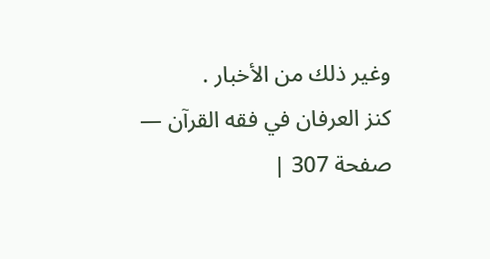وغير ذلك من الأخبار .
كنز العرفان في فقه القرآن — صفحة 307 |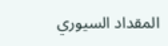المقداد السيوري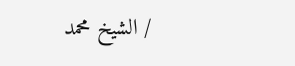/ الشيخ محمد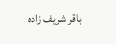باقر شريف زاده